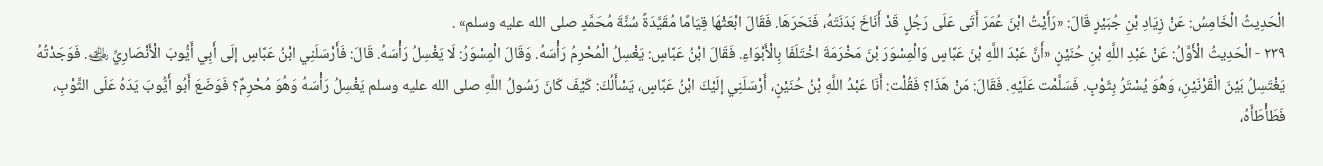الْحَدِيثُ الْخَامِسُ: عَنْ زِيَادِ بْنِ جُبَيْرٍ قَالَ: «رَأَيْتُ ابْنَ عُمَرَ أَتَى عَلَى رَجُلٍ قَدْ أَنَاخَ بَدَنَتَهُ، فَنَحَرَهَا. فَقَالَ ابْعَثْهَا قِيَامًا مُقَيَّدَةً سُنَّةَ مُحَمَّدٍ صلى الله عليه وسلم» .
٢٣٩ - الْحَدِيثُ الْأَوَّلُ: عَنْ عَبْدِ اللَّهِ بْنِ حُنَيْنٍ «أَنَّ عَبْدَ اللَّهِ بْنَ عَبَّاسٍ وَالْمِسْوَرَ بْنَ مَخْرَمَةَ اخْتَلَفَا بِالْأَبْوَاءِ. فَقَالَ ابْنُ عَبَّاسٍ: يَغْسِلُ الْمُحْرِمُ رَأْسَهُ. وَقَالَ الْمِسْوَرُ: لَا يَغْسِلُ رَأْسَهُ. قَالَ: فَأَرْسَلَنِي ابْنُ عَبَّاسٍ إلَى أَبِي أَيُّوبَ الْأَنْصَارِيِّ ﵁. فَوَجَدْتُهُ يَغْتَسِلُ بَيْنَ الْقَرْنَيْنِ، وَهُوَ يُسْتَرُ بِثَوْبٍ. فَسَلَّمْت عَلَيْهِ. فَقَالَ: مَنْ هَذَا؟ فَقُلْت: أَنَا عَبْدُ اللَّهِ بْنُ حُنَيْنٍ، أَرْسَلَنِي إلَيْكَ ابْنُ عَبَّاسٍ، يَسْأَلُكَ: كَيْفَ كَانَ رَسُولُ اللَّهِ صلى الله عليه وسلم يَغْسِلُ رَأْسَهُ وَهُوَ مُحْرِمٌ؟ فَوَضَعَ أَبُو أَيُّوبَ يَدَهُ عَلَى الثَّوْبِ، فَطَأْطَأَهُ،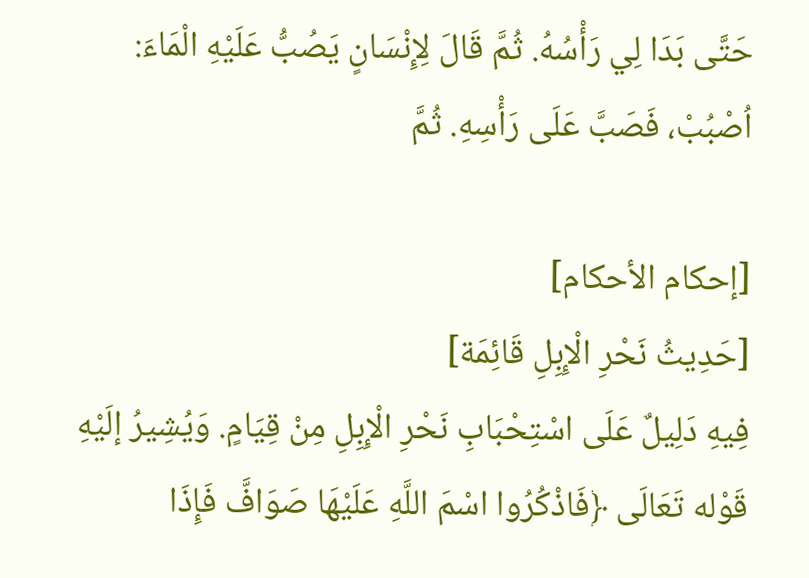حَتَّى بَدَا لِي رَأْسُهُ. ثُمَّ قَالَ لِإِنْسَانٍ يَصُبُّ عَلَيْهِ الْمَاءَ: اُصْبُبْ، فَصَبَّ عَلَى رَأْسِهِ. ثُمَّ

[إحكام الأحكام]
[حَدِيثُ نَحْرِ الْإِبِلِ قَائِمَة]
فِيهِ دَلِيلٌ عَلَى اسْتِحْبَابِ نَحْرِ الْإِبِلِ مِنْ قِيَامٍ. وَيُشِيرُ إلَيْهِ قَوْله تَعَالَى ﴿فَاذْكُرُوا اسْمَ اللَّهِ عَلَيْهَا صَوَافَّ فَإِذَا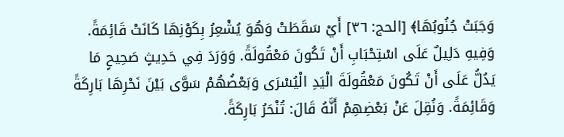وَجَبَتْ جُنُوبُهَا﴾ [الحج: ٣٦] أَيْ سَقَطَتْ وَهُوَ يُشْعِرُ بِكَوْنِهَا كَانَتْ قَائِمَةً.
وَفِيهِ دَلِيلٌ عَلَى اسْتِحْبَابِ أَنْ تَكُونَ مَعْقُولَةً. وَوَرَدَ فِي حَدِيثٍ صَحِيحٍ مَا يَدُلُّ عَلَى أَنْ تَكُونَ مَعْقُولَةَ الْيَدِ الْيُسْرَى وَبَعْضُهُمْ سَوَّى بَيْنَ نَحْرِهَا بَارِكَةً وَقَائِمَةً. وَنُقِلَ عَنْ بَعْضِهِمْ أَنَّهُ قَالَ: تُنْحَرُ بَارِكَةً.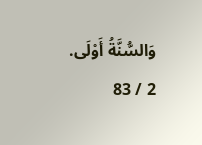وَالسُّنَّةُ أَوْلَى.
2 / 83